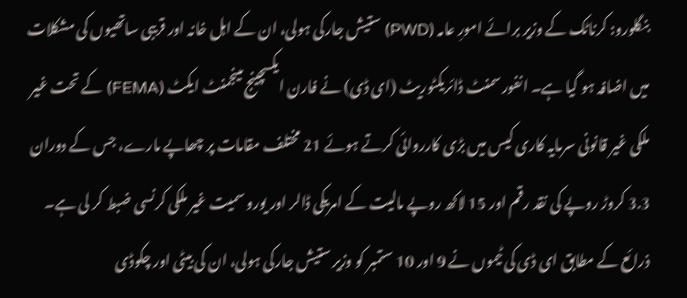بنگلورو: کرناٹک کے وزیر برائے امورِ عامہ (PWD) ستیش جارکی ہولی، ان کے اہل خانہ اور قریبی ساتھیوں کی مشکلات میں اضافہ ہو گیا ہے۔ انفورسمنٹ ڈائریکٹوریٹ (ای ڈی) نے فارن ایکسچینج مینجمنٹ ایکٹ (FEMA) کے تحت غیر ملکی غیر قانونی سرمایہ کاری کیس میں بڑی کارروائی کرتے ہوئے 21 مختلف مقامات پر چھاپے مارے، جس کے دوران 3.3 کروڑ روپے کی نقد رقم اور 15 لاکھ روپے مالیت کے امریکی ڈالر اور یورو سمیت غیر ملکی کرنسی ضبط کر لی ہے۔
ذرائع کے مطابق ای ڈی کی ٹیموں نے 9 اور 10 ستمبر کو وزیر ستیش جارکی ہولی، ان کی بیٹی اور چکوڈی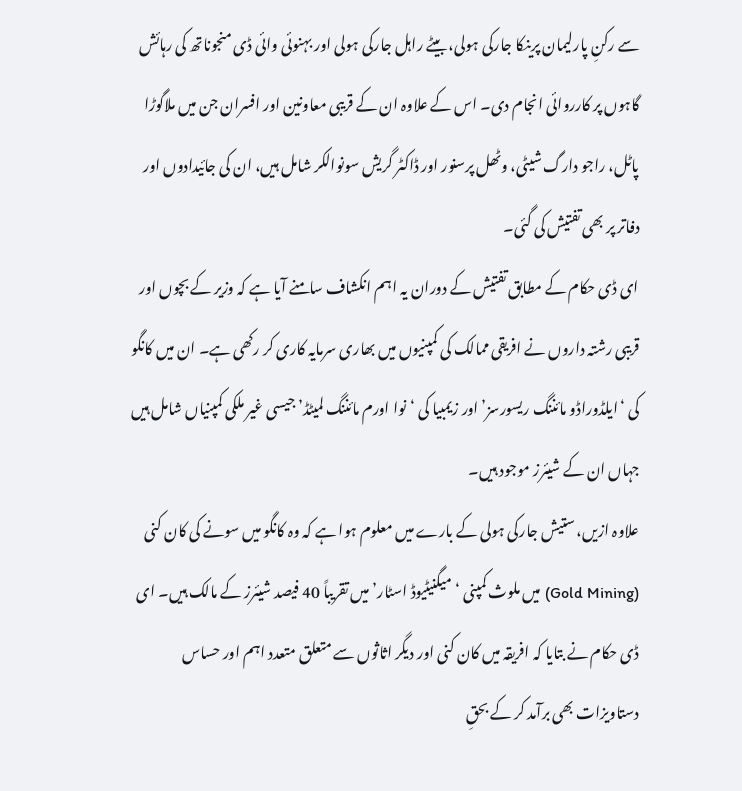سے رکنِ پارلیمان پرینکا جارکی ہولی، بیٹے راہل جارکی ہولی اور بہنوئی وائی ڈی منجوناتھ کی رہائش گاہوں پر کارروائی انجام دی۔ اس کے علاوہ ان کے قریبی معاونین اور افسران جن میں ملاگوڑا پاٹل، راجو دارگ شیٹی، وٹھل پرسنور اور ڈاکٹر گریش سونوالکر شامل ہیں، ان کی جائیدادوں اور دفاتر پر بھی تفتیش کی گئی۔
ای ڈی حکام کے مطابق تفتیش کے دوران یہ اہم انکشاف سامنے آیا ہے کہ وزیر کے بچوں اور قریبی رشتہ داروں نے افریقی ممالک کی کمپنیوں میں بھاری سرمایہ کاری کر رکھی ہے۔ ان میں کانگو کی ‘ایلڈوراڈو مائننگ ریسورسز’ اور زیمبیا کی ‘نوا اورم مائننگ لمیٹڈ’ جیسی غیر ملکی کمپنیاں شامل ہیں جہاں ان کے شیئرز موجود ہیں۔
علاوہ ازیں، ستیش جارکی ہولی کے بارے میں معلوم ہوا ہے کہ وہ کانگو میں سونے کی کان کنی (Gold Mining) میں ملوث کمپنی ‘میگنیٹیوڈ اسٹار’ میں تقریباً 40 فیصد شیئرز کے مالک ہیں۔ ای ڈی حکام نے بتایا کہ افریقہ میں کان کنی اور دیگر اثاثوں سے متعلق متعدد اہم اور حساس دستاویزات بھی برآمد کر کے بحقِ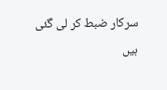سرکار ضبط کر لی گئی ہیں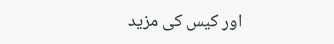اور کیس کی مزید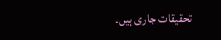تحقیقات جاری ہیں۔